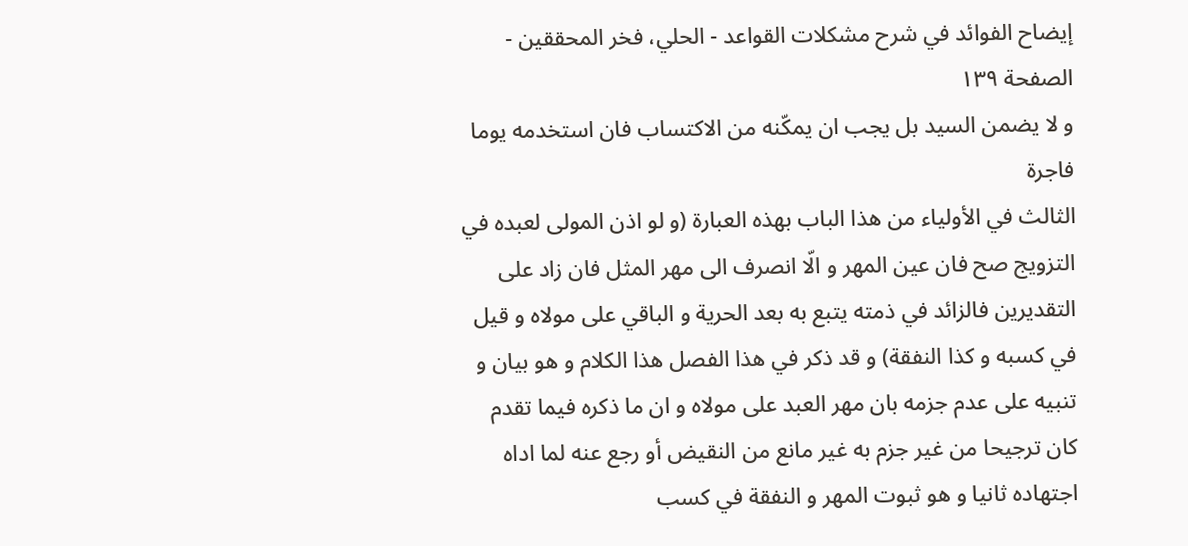إيضاح الفوائد في شرح مشكلات القواعد - الحلي، فخر المحققين - الصفحة ١٣٩
و لا يضمن السيد بل يجب ان يمكّنه من الاكتساب فان استخدمه يوما فاجرة
الثالث في الأولياء من هذا الباب بهذه العبارة (و لو اذن المولى لعبده في التزويج صح فان عين المهر و الّا انصرف الى مهر المثل فان زاد على التقديرين فالزائد في ذمته يتبع به بعد الحرية و الباقي على مولاه و قيل في كسبه و كذا النفقة) و قد ذكر في هذا الفصل هذا الكلام و هو بيان و تنبيه على عدم جزمه بان مهر العبد على مولاه و ان ما ذكره فيما تقدم كان ترجيحا من غير جزم به غير مانع من النقيض أو رجع عنه لما اداه اجتهاده ثانيا و هو ثبوت المهر و النفقة في كسب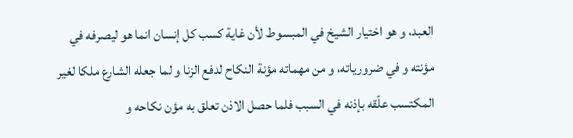العبد، و هو اختيار الشيخ في المبسوط لأن غاية كسب كل إنسان انما هو ليصرفه في مؤنته و في ضرورياته، و من مهماته مؤنة النكاح لدفع الزنا و لما جعله الشارع ملكا لغير المكتسب علّقه بإذنه في السبب فلما حصل الاذن تعلق به مؤن نكاحه و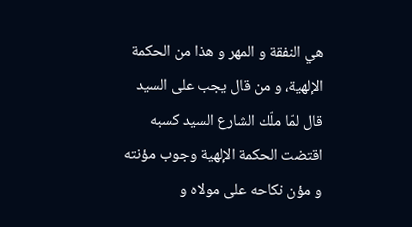هي النفقة و المهر و هذا من الحكمة الإلهية، و من قال يجب على السيد قال لمّا ملّك الشارع السيد كسبه اقتضت الحكمة الإلهية وجوب مؤنته و مؤن نكاحه على مولاه و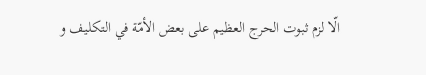الّا لزم ثبوت الحرج العظيم على بعض الأمّة في التكليف و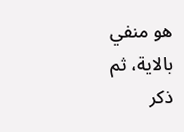هو منفي بالاية، ثم ذكر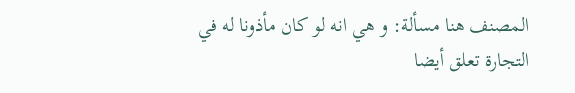المصنف هنا مسألة: و هي انه لو كان مأذونا له في التجارة تعلق أيضا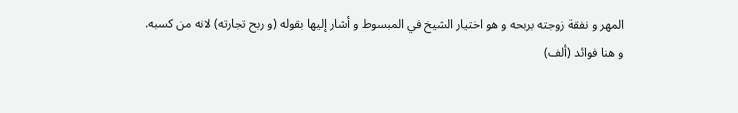المهر و نفقة زوجته بربحه و هو اختيار الشيخ في المبسوط و أشار إليها بقوله (و ربح تجارته) لانه من كسبه.
و هنا فوائد (ألف)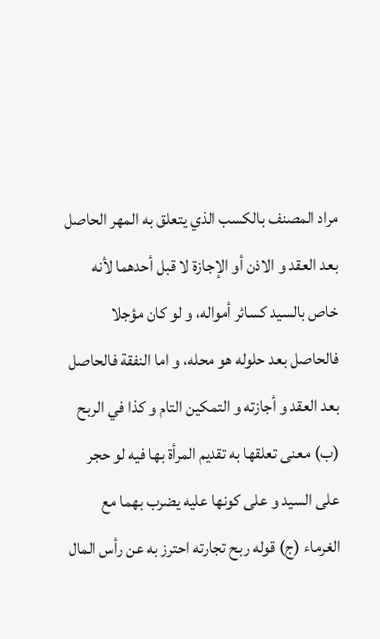مراد المصنف بالكسب الذي يتعلق به المهر الحاصل بعد العقد و الاذن أو الإجازة لا قبل أحدهما لأنه خاص بالسيد كسائر أمواله، و لو كان مؤجلا فالحاصل بعد حلوله هو محله، و اما النفقة فالحاصل بعد العقد و أجازته و التمكين التام و كذا في الربح (ب) معنى تعلقها به تقديم المرأة بها فيه لو حجر على السيد و على كونها عليه يضرب بهما مع الغرماء (ج) قوله ربح تجارته احترز به عن رأس المال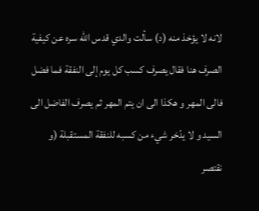لانه لا يؤخذ منه (د) سألت والدي قدس اللّه سره عن كيفية الصرف هنا فقال يصرف كسب كل يوم إلى النفقة فما فضل فالى المهر و هكذا الى ان يتم المهر ثم يصرف الفاضل الى السيد و لا يدّخر شيء من كسبه للنفقة المستقبلة (و نقتصر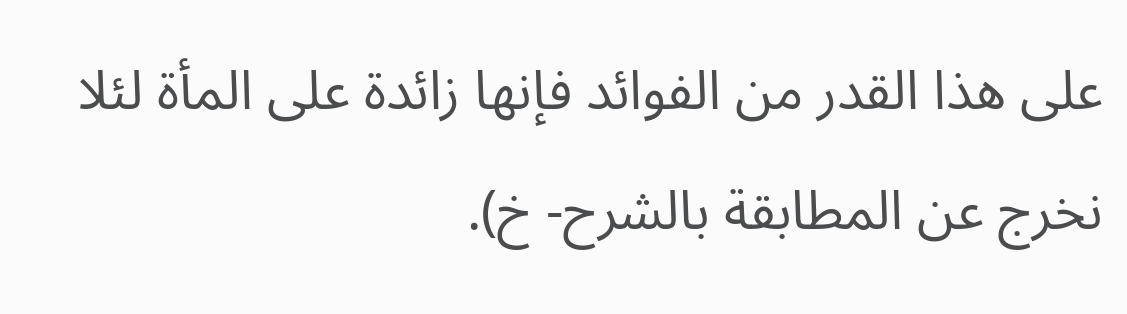على هذا القدر من الفوائد فإنها زائدة على المأة لئلا نخرج عن المطابقة بالشرح- خ).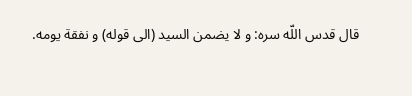قال قدس اللّه سره: و لا يضمن السيد (الى قوله) و نفقة يومه.